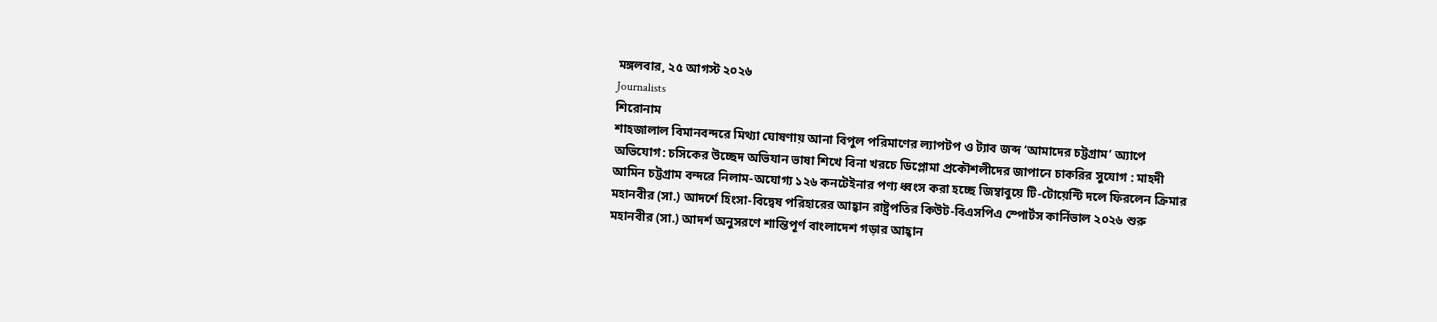মঙ্গলবার, ২৫ আগস্ট ২০২৬
Journalists
শিরোনাম
শাহজালাল বিমানবন্দরে মিথ্যা ঘোষণায় আনা বিপুল পরিমাণের ল্যাপটপ ও ট্যাব জব্দ ‘আমাদের চট্টগ্রাম’ অ্যাপে অভিযোগ: চসিকের উচ্ছেদ অভিযান ভাষা শিখে বিনা খরচে ডিপ্লোমা প্রকৌশলীদের জাপানে চাকরির সুযোগ : মাহদী আমিন চট্টগ্রাম বন্দরে নিলাম-অযোগ্য ১২৬ কনটেইনার পণ্য ধ্বংস করা হচ্ছে জিম্বাবুয়ে টি-টোয়েন্টি দলে ফিরলেন ক্রিমার মহানবীর (সা.) আদর্শে হিংসা-বিদ্বেষ পরিহারের আহ্বান রাষ্ট্রপতির কিউট-বিএসপিএ স্পোর্টস কার্নিভাল ২০২৬ শুরু মহানবীর (সা.) আদর্শ অনুসরণে শান্তিপূর্ণ বাংলাদেশ গড়ার আহ্বান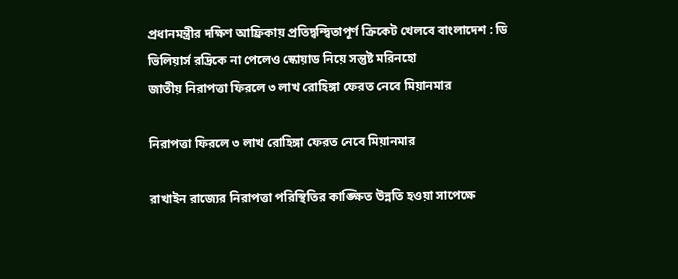প্রধানমন্ত্রীর দক্ষিণ আফ্রিকায় প্রতিদ্বন্দ্বিতাপূর্ণ ক্রিকেট খেলবে বাংলাদেশ : ডি ভিলিয়ার্স রদ্রিকে না পেলেও স্কোয়াড নিয়ে সন্তুষ্ট মরিনহো
জাতীয় নিরাপত্তা ফিরলে ৩ লাখ রোহিঙ্গা ফেরত নেবে মিয়ানমার

নিরাপত্তা ফিরলে ৩ লাখ রোহিঙ্গা ফেরত নেবে মিয়ানমার

রাখাইন রাজ্যের নিরাপত্তা পরিস্থিতির কাঙ্ক্ষিত উন্নতি হওয়া সাপেক্ষে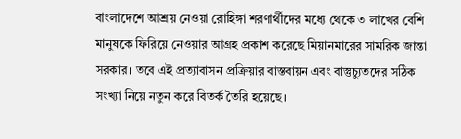বাংলাদেশে আশ্রয় নেওয়া রোহিঙ্গা শরণার্থীদের মধ্যে থেকে ৩ লাখের বেশি মানুষকে ফিরিয়ে নেওয়ার আগ্রহ প্রকাশ করেছে মিয়ানমারের সামরিক জান্তা সরকার। তবে এই প্রত্যাবাসন প্রক্রিয়ার বাস্তবায়ন এবং বাস্তুচ্যুতদের সঠিক সংখ্যা নিয়ে নতুন করে বিতর্ক তৈরি হয়েছে।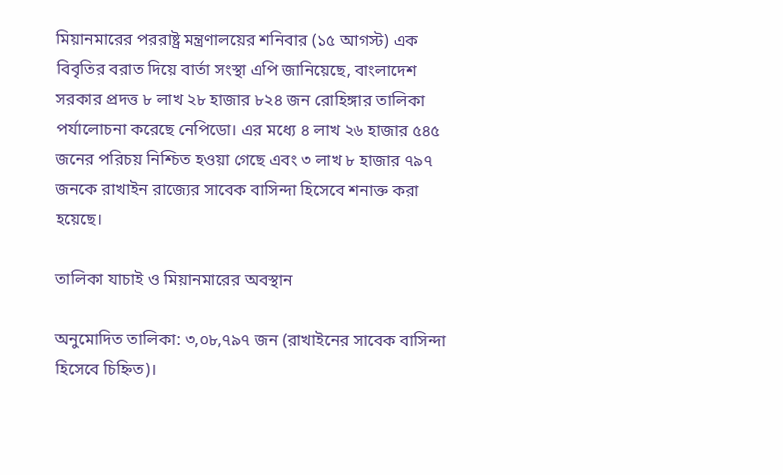মিয়ানমারের পররাষ্ট্র মন্ত্রণালয়ের শনিবার (১৫ আগস্ট) এক বিবৃতির বরাত দিয়ে বার্তা সংস্থা এপি জানিয়েছে, বাংলাদেশ সরকার প্রদত্ত ৮ লাখ ২৮ হাজার ৮২৪ জন রোহিঙ্গার তালিকা পর্যালোচনা করেছে নেপিডো। এর মধ্যে ৪ লাখ ২৬ হাজার ৫৪৫ জনের পরিচয় নিশ্চিত হওয়া গেছে এবং ৩ লাখ ৮ হাজার ৭৯৭ জনকে রাখাইন রাজ্যের সাবেক বাসিন্দা হিসেবে শনাক্ত করা হয়েছে।

তালিকা যাচাই ও মিয়ানমারের অবস্থান

অনুমোদিত তালিকা: ৩,০৮,৭৯৭ জন (রাখাইনের সাবেক বাসিন্দা হিসেবে চিহ্নিত)।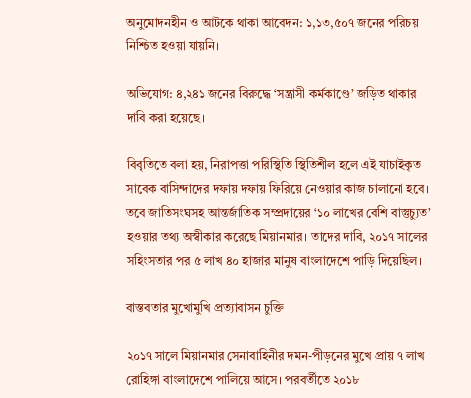অনুমোদনহীন ও আটকে থাকা আবেদন: ১,১৩,৫০৭ জনের পরিচয় নিশ্চিত হওয়া যায়নি।

অভিযোগ: ৪,২৪১ জনের বিরুদ্ধে ‘সন্ত্রাসী কর্মকাণ্ডে’ জড়িত থাকার দাবি করা হয়েছে।

বিবৃতিতে বলা হয়, নিরাপত্তা পরিস্থিতি স্থিতিশীল হলে এই যাচাইকৃত সাবেক বাসিন্দাদের দফায় দফায় ফিরিয়ে নেওয়ার কাজ চালানো হবে। তবে জাতিসংঘসহ আন্তর্জাতিক সম্প্রদায়ের ‘১০ লাখের বেশি বাস্তুচ্যুত’ হওয়ার তথ্য অস্বীকার করেছে মিয়ানমার। তাদের দাবি, ২০১৭ সালের সহিংসতার পর ৫ লাখ ৪০ হাজার মানুষ বাংলাদেশে পাড়ি দিয়েছিল।

বাস্তবতার মুখোমুখি প্রত্যাবাসন চুক্তি

২০১৭ সালে মিয়ানমার সেনাবাহিনীর দমন-পীড়নের মুখে প্রায় ৭ লাখ রোহিঙ্গা বাংলাদেশে পালিয়ে আসে। পরবর্তীতে ২০১৮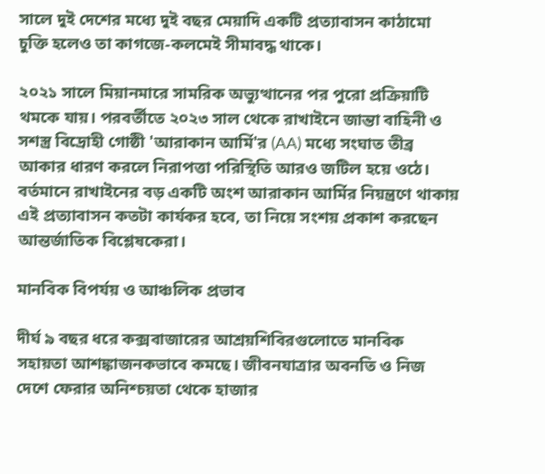সালে দুই দেশের মধ্যে দুই বছর মেয়াদি একটি প্রত্যাবাসন কাঠামো চুক্তি হলেও তা কাগজে-কলমেই সীমাবদ্ধ থাকে।

২০২১ সালে মিয়ানমারে সামরিক অভ্যুত্থানের পর পুরো প্রক্রিয়াটি থমকে যায়। পরবর্তীতে ২০২৩ সাল থেকে রাখাইনে জান্তা বাহিনী ও সশস্ত্র বিদ্রোহী গোষ্ঠী 'আরাকান আর্মি'র (AA) মধ্যে সংঘাত তীব্র আকার ধারণ করলে নিরাপত্তা পরিস্থিতি আরও জটিল হয়ে ওঠে। বর্তমানে রাখাইনের বড় একটি অংশ আরাকান আর্মির নিয়ন্ত্রণে থাকায় এই প্রত্যাবাসন কতটা কার্যকর হবে, তা নিয়ে সংশয় প্রকাশ করছেন আন্তর্জাতিক বিশ্লেষকেরা।

মানবিক বিপর্যয় ও আঞ্চলিক প্রভাব

দীর্ঘ ৯ বছর ধরে কক্সবাজারের আশ্রয়শিবিরগুলোতে মানবিক সহায়তা আশঙ্কাজনকভাবে কমছে। জীবনযাত্রার অবনতি ও নিজ দেশে ফেরার অনিশ্চয়তা থেকে হাজার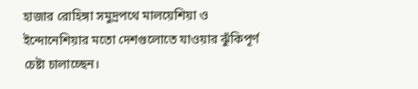হাজার রোহিঙ্গা সমুদ্রপথে মালয়েশিয়া ও ইন্দোনেশিয়ার মতো দেশগুলোতে যাওয়ার ঝুঁকিপূর্ণ চেষ্টা চালাচ্ছেন।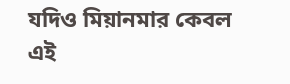যদিও মিয়ানমার কেবল এই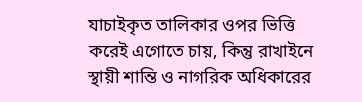যাচাইকৃত তালিকার ওপর ভিত্তি করেই এগোতে চায়, কিন্তু রাখাইনে স্থায়ী শান্তি ও নাগরিক অধিকারের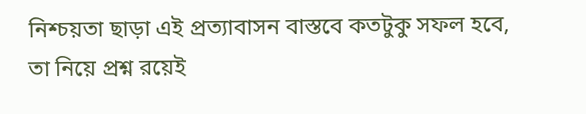নিশ্চয়তা ছাড়া এই প্রত্যাবাসন বাস্তবে কতটুকু সফল হবে, তা নিয়ে প্রশ্ন রয়েই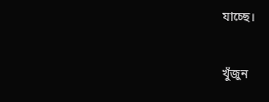যাচ্ছে।

খুঁজুন